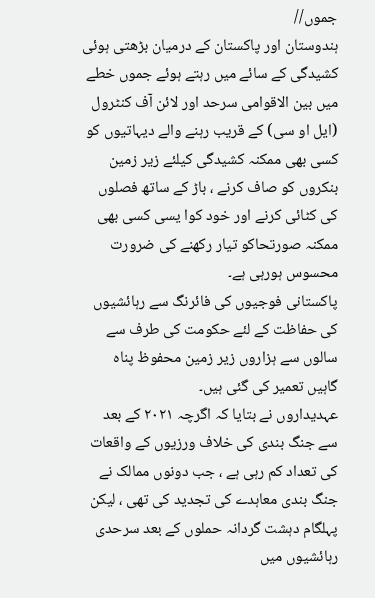جموں//
ہندوستان اور پاکستان کے درمیان بڑھتی ہوئی کشیدگی کے سائے میں رہتے ہوئے جموں خطے میں بین الاقوامی سرحد اور لائن آف کنٹرول (ایل او سی) کے قریب رہنے والے دیہاتیوں کو کسی بھی ممکنہ کشیدگی کیلئے زیر زمین بنکروں کو صاف کرنے ، باڑ کے ساتھ فصلوں کی کٹائی کرنے اور خود کوا یسی کسی بھی ممکنہ صورتحاکو تیار رکھنے کی ضرورت محسوس ہورہی ہے۔
پاکستانی فوجیوں کی فائرنگ سے رہائشیوں کی حفاظت کے لئے حکومت کی طرف سے سالوں سے ہزاروں زیر زمین محفوظ پناہ گاہیں تعمیر کی گئی ہیں۔
عہدیداروں نے بتایا کہ اگرچہ ۲۰۲۱ کے بعد سے جنگ بندی کی خلاف ورزیوں کے واقعات کی تعداد کم رہی ہے ، جب دونوں ممالک نے جنگ بندی معاہدے کی تجدید کی تھی ، لیکن پہلگام دہشت گردانہ حملوں کے بعد سرحدی رہائشیوں میں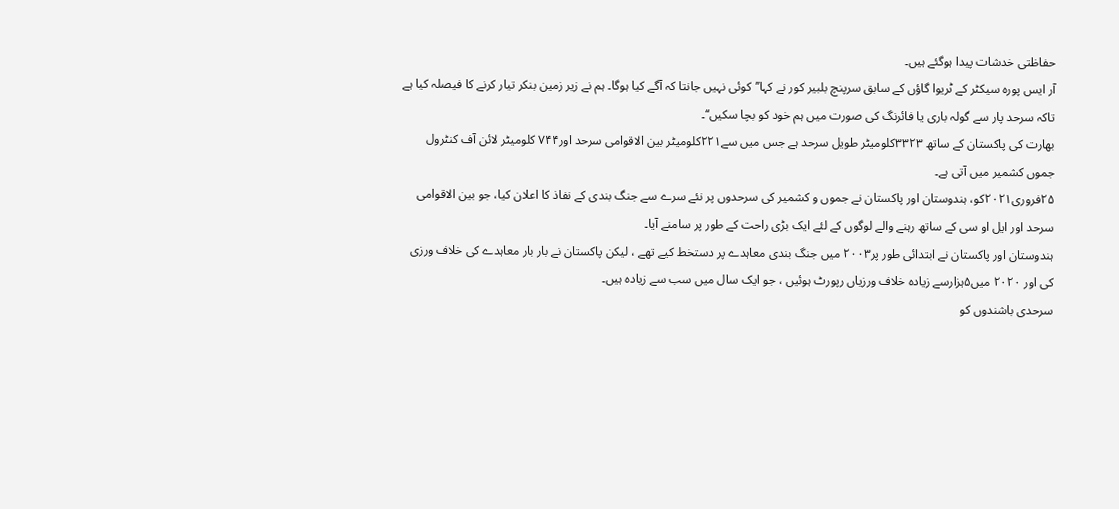حفاظتی خدشات پیدا ہوگئے ہیں۔
آر ایس پورہ سیکٹر کے ٹریوا گاؤں کے سابق سرپنچ بلبیر کور نے کہا’’کوئی نہیں جانتا کہ آگے کیا ہوگا۔ ہم نے زیر زمین بنکر تیار کرنے کا فیصلہ کیا ہے تاکہ سرحد پار سے گولہ باری یا فائرنگ کی صورت میں ہم خود کو بچا سکیں‘‘۔
بھارت کی پاکستان کے ساتھ ۳۳۲۳کلومیٹر طویل سرحد ہے جس میں سے۲۲۱کلومیٹر بین الاقوامی سرحد اور۷۴۴ کلومیٹر لائن آف کنٹرول جموں کشمیر میں آتی ہے۔
۲۵فروری۲۰۲۱کو، ہندوستان اور پاکستان نے جموں و کشمیر کی سرحدوں پر نئے سرے سے جنگ بندی کے نفاذ کا اعلان کیا، جو بین الاقوامی سرحد اور ایل او سی کے ساتھ رہنے والے لوگوں کے لئے ایک بڑی راحت کے طور پر سامنے آیا۔
ہندوستان اور پاکستان نے ابتدائی طور پر۲۰۰۳ میں جنگ بندی معاہدے پر دستخط کیے تھے ، لیکن پاکستان نے بار بار معاہدے کی خلاف ورزی کی اور ۲۰۲۰ میں۵ہزارسے زیادہ خلاف ورزیاں رپورٹ ہوئیں ، جو ایک سال میں سب سے زیادہ ہیں۔
سرحدی باشندوں کو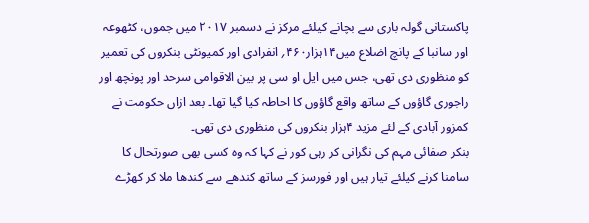پاکستانی گولہ باری سے بچانے کیلئے مرکز نے دسمبر ۲۰۱۷ میں جموں، کٹھوعہ اور سانبا کے پانچ اضلاع میں۱۴ہزار۴۶۰؍ انفرادی اور کمیونٹی بنکروں کی تعمیر کو منظوری دی تھی، جس میں ایل او سی پر بین الاقوامی سرحد اور پونچھ اور راجوری گاؤوں کے ساتھ واقع گاؤوں کا احاطہ کیا گیا تھا۔ بعد ازاں حکومت نے کمزور آبادی کے لئے مزید ۴ہزار بنکروں کی منظوری دی تھی۔
بنکر صفائی مہم کی نگرانی کر رہی کور نے کہا کہ وہ کسی بھی صورتحال کا سامنا کرنے کیلئے تیار ہیں اور فورسز کے ساتھ کندھے سے کندھا ملا کر کھڑے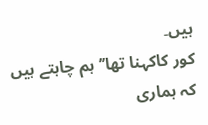ہیں۔
کور کاکہنا تھا’’ہم چاہتے ہیں کہ ہماری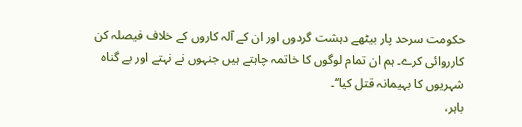حکومت سرحد پار بیٹھے دہشت گردوں اور ان کے آلہ کاروں کے خلاف فیصلہ کن کارروائی کرے۔ ہم ان تمام لوگوں کا خاتمہ چاہتے ہیں جنہوں نے نہتے اور بے گناہ شہریوں کا بہیمانہ قتل کیا‘‘۔
باہر،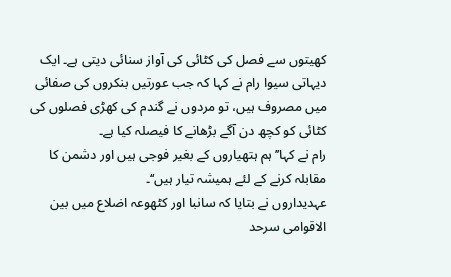کھیتوں سے فصل کی کٹائی کی آواز سنائی دیتی ہے۔ ایک دیہاتی سیوا رام نے کہا کہ جب عورتیں بنکروں کی صفائی میں مصروف ہیں، تو مردوں نے گندم کی کھڑی فصلوں کی کٹائی کو کچھ دن آگے بڑھانے کا فیصلہ کیا ہے۔
رام نے کہا’’ہم ہتھیاروں کے بغیر فوجی ہیں اور دشمن کا مقابلہ کرنے کے لئے ہمیشہ تیار ہیں‘‘۔
عہدیداروں نے بتایا کہ سانبا اور کٹھوعہ اضلاع میں بین الاقوامی سرحد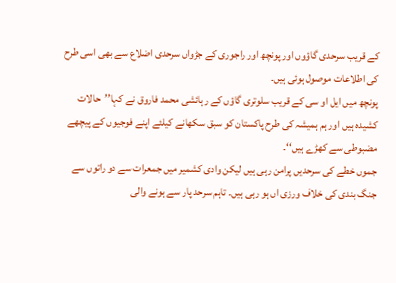کے قریب سرحدی گاؤوں اور پونچھ اور راجوری کے جڑواں سرحدی اضلاع سے بھی اسی طرح کی اطلاعات موصول ہوئی ہیں۔
پونچھ میں ایل او سی کے قریب سلوتری گاؤں کے رہائشی محمد فاروق نے کہا’’حالات کشیدہ ہیں اور ہم ہمیشہ کی طرح پاکستان کو سبق سکھانے کیلئے اپنے فوجیوں کے پیچھے مضبوطی سے کھڑے ہیں‘‘۔
جموں خطے کی سرحدیں پرامن رہی ہیں لیکن وادی کشمیر میں جمعرات سے دو راتوں سے جنگ بندی کی خلاف ورزی اں ہو رہی ہیں۔ تاہم سرحد پار سے ہونے والی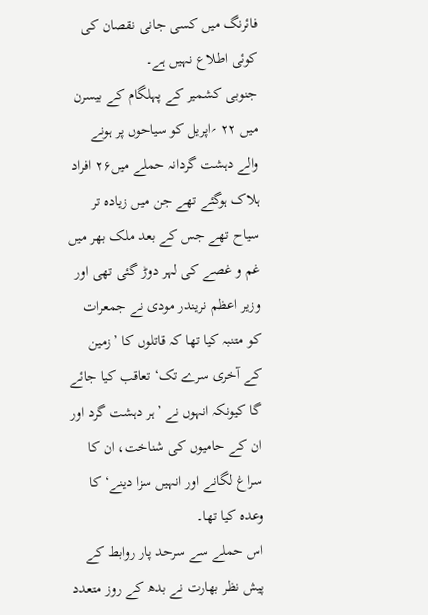فائرنگ میں کسی جانی نقصان کی کوئی اطلاع نہیں ہے۔
جنوبی کشمیر کے پہلگام کے بیسرن میں ۲۲ ؍اپریل کو سیاحوں پر ہونے والے دہشت گردانہ حملے میں۲۶ افراد ہلاک ہوگئے تھے جن میں زیادہ تر سیاح تھے جس کے بعد ملک بھر میں غم و غصے کی لہر دوڑ گئی تھی اور وزیر اعظم نریندر مودی نے جمعرات کو متنبہ کیا تھا کہ قاتلوں کا ’زمین کے آخری سرے تک‘ تعاقب کیا جائے گا کیونکہ انہوں نے ’ہر دہشت گرد اور ان کے حامیوں کی شناخت، ان کا سراغ لگانے اور انہیں سزا دینے‘ کا وعدہ کیا تھا۔
اس حملے سے سرحد پار روابط کے پیش نظر بھارت نے بدھ کے روز متعدد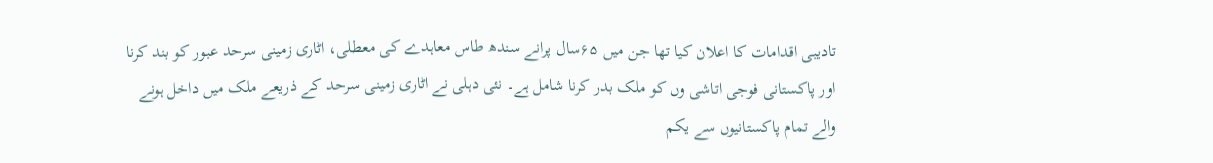تادیبی اقدامات کا اعلان کیا تھا جن میں ۶۵سال پرانے سندھ طاس معاہدے کی معطلی، اٹاری زمینی سرحد عبور کو بند کرنا اور پاکستانی فوجی اتاشی وں کو ملک بدر کرنا شامل ہے۔ نئی دہلی نے اٹاری زمینی سرحد کے ذریعے ملک میں داخل ہونے والے تمام پاکستانیوں سے یکم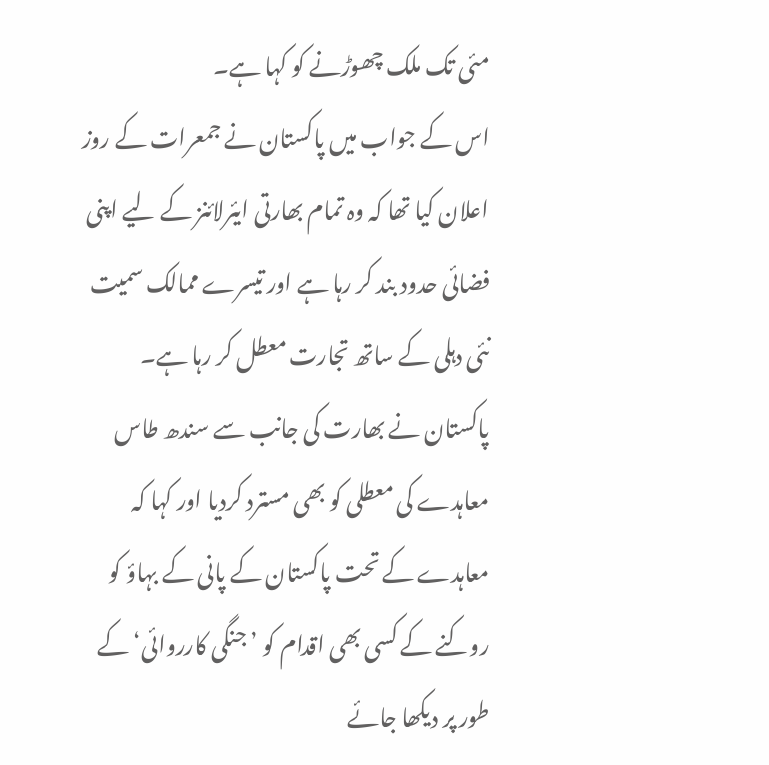مئی تک ملک چھوڑنے کو کہا ہے۔
اس کے جواب میں پاکستان نے جمعرات کے روز اعلان کیا تھا کہ وہ تمام بھارتی ایئرلائنز کے لیے اپنی فضائی حدود بند کر رہا ہے اور تیسرے ممالک سمیت نئی دہلی کے ساتھ تجارت معطل کر رہا ہے۔
پاکستان نے بھارت کی جانب سے سندھ طاس معاہدے کی معطلی کو بھی مسترد کردیا اور کہا کہ معاہدے کے تحت پاکستان کے پانی کے بہاؤ کو روکنے کے کسی بھی اقدام کو ’جنگی کارروائی‘ کے طور پر دیکھا جائے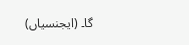گا۔ (ایجنسیاں)